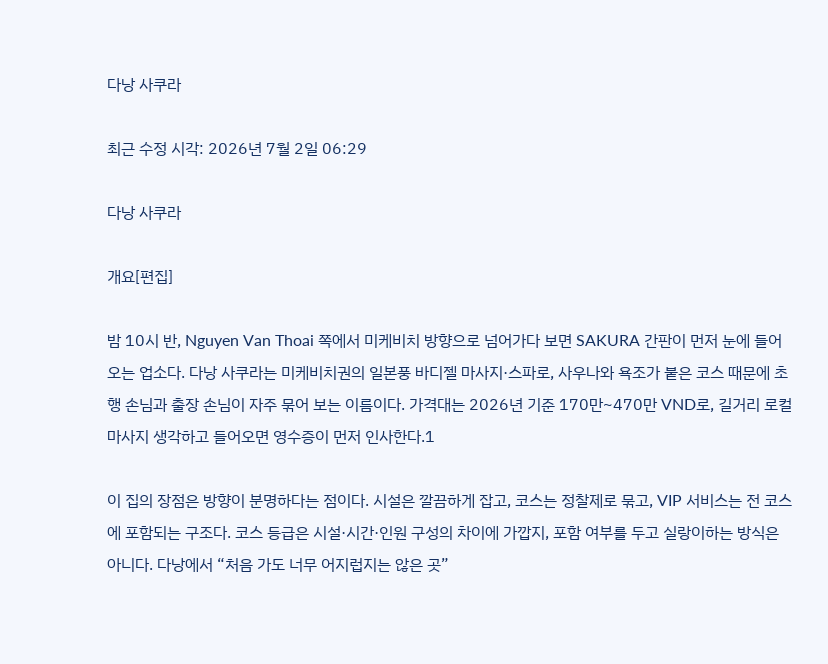다낭 사쿠라

최근 수정 시각: 2026년 7월 2일 06:29

다낭 사쿠라

개요[편집]

밤 10시 반, Nguyen Van Thoai 쪽에서 미케비치 방향으로 넘어가다 보면 SAKURA 간판이 먼저 눈에 들어오는 업소다. 다낭 사쿠라는 미케비치권의 일본풍 바디젤 마사지·스파로, 사우나와 욕조가 붙은 코스 때문에 초행 손님과 출장 손님이 자주 묶어 보는 이름이다. 가격대는 2026년 기준 170만~470만 VND로, 길거리 로컬 마사지 생각하고 들어오면 영수증이 먼저 인사한다.1

이 집의 장점은 방향이 분명하다는 점이다. 시설은 깔끔하게 잡고, 코스는 정찰제로 묶고, VIP 서비스는 전 코스에 포함되는 구조다. 코스 등급은 시설·시간·인원 구성의 차이에 가깝지, 포함 여부를 두고 실랑이하는 방식은 아니다. 다낭에서 “처음 가도 너무 어지럽지는 않은 곳”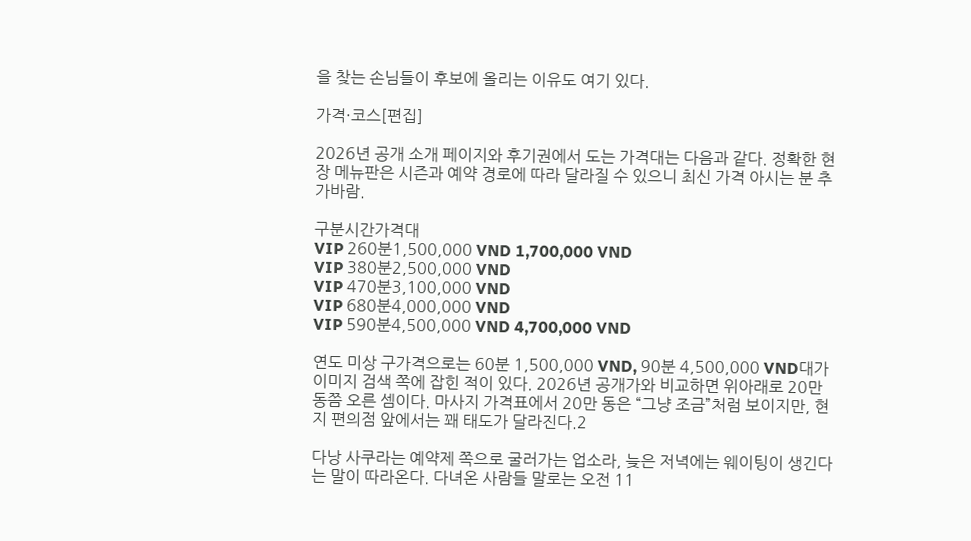을 찾는 손님들이 후보에 올리는 이유도 여기 있다.

가격·코스[편집]

2026년 공개 소개 페이지와 후기권에서 도는 가격대는 다음과 같다. 정확한 현장 메뉴판은 시즌과 예약 경로에 따라 달라질 수 있으니 최신 가격 아시는 분 추가바람.

구분시간가격대
VIP 260분1,500,000 VND 1,700,000 VND
VIP 380분2,500,000 VND
VIP 470분3,100,000 VND
VIP 680분4,000,000 VND
VIP 590분4,500,000 VND 4,700,000 VND

연도 미상 구가격으로는 60분 1,500,000 VND, 90분 4,500,000 VND대가 이미지 검색 쪽에 잡힌 적이 있다. 2026년 공개가와 비교하면 위아래로 20만 동쯤 오른 셈이다. 마사지 가격표에서 20만 동은 “그냥 조금”처럼 보이지만, 현지 편의점 앞에서는 꽤 태도가 달라진다.2

다낭 사쿠라는 예약제 쪽으로 굴러가는 업소라, 늦은 저녁에는 웨이팅이 생긴다는 말이 따라온다. 다녀온 사람들 말로는 오전 11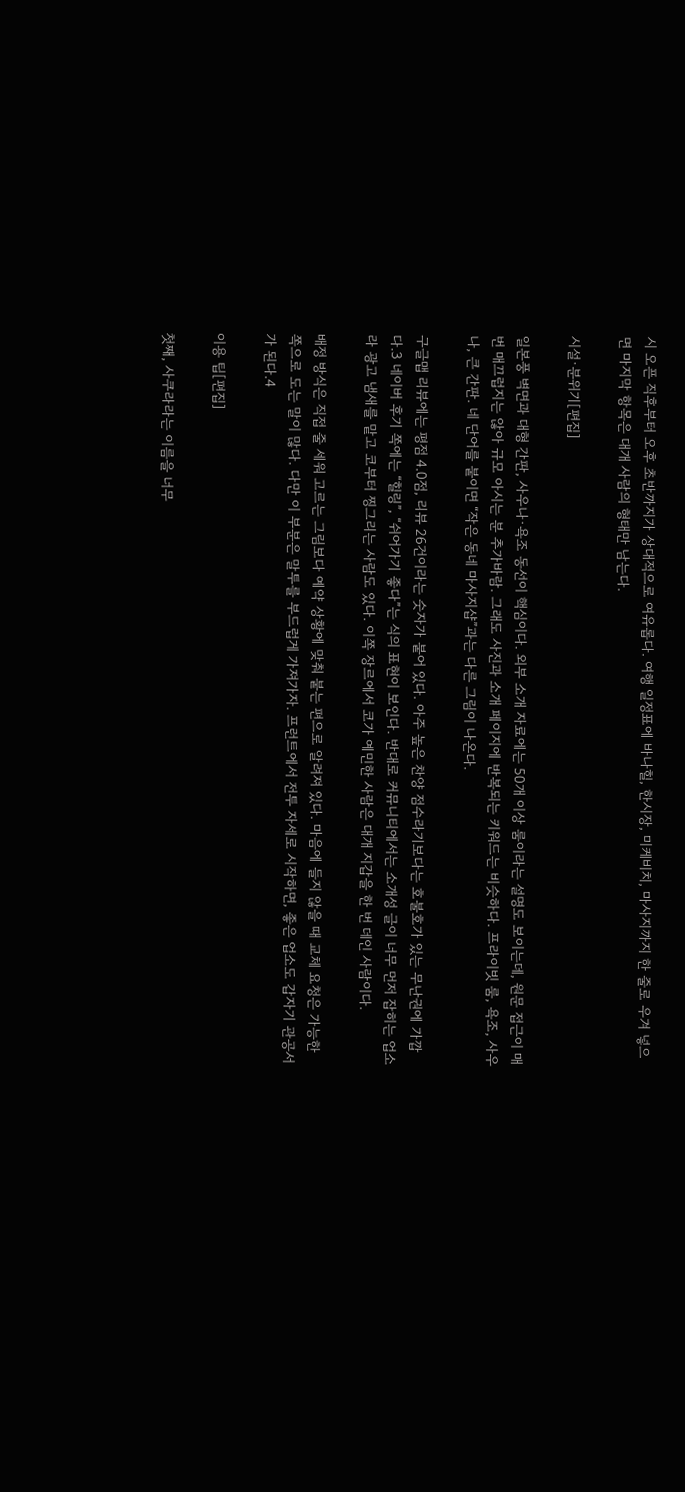시 오픈 직후부터 오후 초반까지가 상대적으로 여유롭다. 여행 일정표에 바나힐, 한시장, 미케비치, 마사지까지 한 줄로 우겨 넣으면 마지막 항목은 대개 사람의 형태만 남는다.

시설·분위기[편집]

일본풍 벽면과 대형 간판, 사우나·욕조 동선이 핵심이다. 외부 소개 자료에는 50개 이상 룸이라는 설명도 보이는데, 원문 접근이 매번 매끄럽지는 않아 규모 아시는 분 추가바람. 그래도 사진과 소개 페이지에 반복되는 키워드는 비슷하다. 프라이빗 룸, 욕조, 사우나, 큰 간판. 네 단어를 붙이면 “작은 동네 마사지샵”과는 다른 그림이 나온다.

구글맵 리뷰에는 평점 4.0점, 리뷰 26건이라는 숫자가 붙어 있다. 아주 높은 찬양 점수라기보다는 호불호가 있는 무난권에 가깝다.3 네이버 후기 쪽에는 “힐링”, “쉬어가기 좋다”는 식의 표현이 보인다. 반대로 커뮤니티에서는 소개성 글이 너무 먼저 잡히는 업소라 광고 냄새를 맡고 코부터 찡그리는 사람도 있다. 이쪽 장르에서 코가 예민한 사람은 대개 지갑을 한 번 데인 사람이다.

배정 방식은 직접 줄 세워 고르는 그림보다 예약 상황에 맞춰 붙는 편으로 알려져 있다. 마음에 들지 않을 때 교체 요청은 가능한 쪽으로 도는 말이 많다. 다만 이 부분은 말투를 부드럽게 가져가자. 프런트에서 전투 자세로 시작하면, 좋은 업소도 갑자기 관공서가 된다.4

이용 팁[편집]

첫째, 사쿠라라는 이름을 너무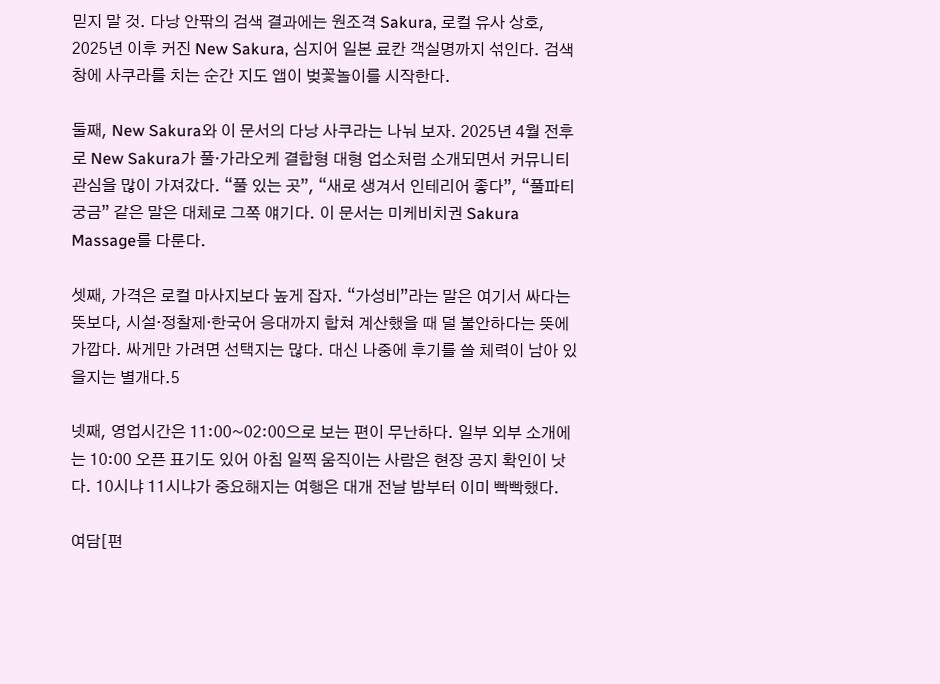믿지 말 것. 다낭 안팎의 검색 결과에는 원조격 Sakura, 로컬 유사 상호, 2025년 이후 커진 New Sakura, 심지어 일본 료칸 객실명까지 섞인다. 검색창에 사쿠라를 치는 순간 지도 앱이 벚꽃놀이를 시작한다.

둘째, New Sakura와 이 문서의 다낭 사쿠라는 나눠 보자. 2025년 4월 전후로 New Sakura가 풀·가라오케 결합형 대형 업소처럼 소개되면서 커뮤니티 관심을 많이 가져갔다. “풀 있는 곳”, “새로 생겨서 인테리어 좋다”, “풀파티 궁금” 같은 말은 대체로 그쪽 얘기다. 이 문서는 미케비치권 Sakura Massage를 다룬다.

셋째, 가격은 로컬 마사지보다 높게 잡자. “가성비”라는 말은 여기서 싸다는 뜻보다, 시설·정찰제·한국어 응대까지 합쳐 계산했을 때 덜 불안하다는 뜻에 가깝다. 싸게만 가려면 선택지는 많다. 대신 나중에 후기를 쓸 체력이 남아 있을지는 별개다.5

넷째, 영업시간은 11:00~02:00으로 보는 편이 무난하다. 일부 외부 소개에는 10:00 오픈 표기도 있어 아침 일찍 움직이는 사람은 현장 공지 확인이 낫다. 10시냐 11시냐가 중요해지는 여행은 대개 전날 밤부터 이미 빡빡했다.

여담[편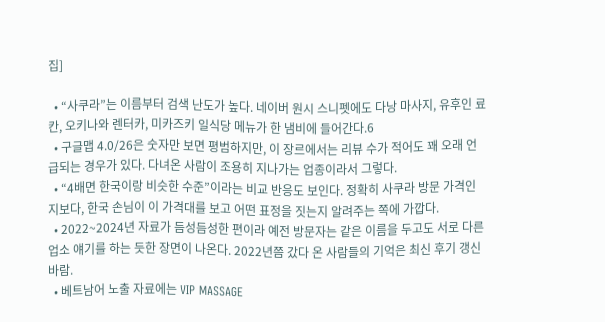집]

  • “사쿠라”는 이름부터 검색 난도가 높다. 네이버 원시 스니펫에도 다낭 마사지, 유후인 료칸, 오키나와 렌터카, 미카즈키 일식당 메뉴가 한 냄비에 들어간다.6
  • 구글맵 4.0/26은 숫자만 보면 평범하지만, 이 장르에서는 리뷰 수가 적어도 꽤 오래 언급되는 경우가 있다. 다녀온 사람이 조용히 지나가는 업종이라서 그렇다.
  • “4배면 한국이랑 비슷한 수준”이라는 비교 반응도 보인다. 정확히 사쿠라 방문 가격인지보다, 한국 손님이 이 가격대를 보고 어떤 표정을 짓는지 알려주는 쪽에 가깝다.
  • 2022~2024년 자료가 듬성듬성한 편이라 예전 방문자는 같은 이름을 두고도 서로 다른 업소 얘기를 하는 듯한 장면이 나온다. 2022년쯤 갔다 온 사람들의 기억은 최신 후기 갱신바람.
  • 베트남어 노출 자료에는 VIP MASSAGE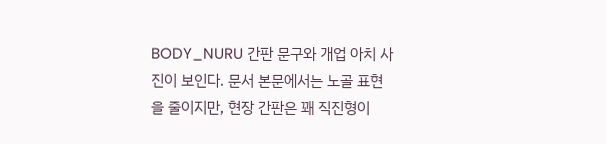BODY_NURU 간판 문구와 개업 아치 사진이 보인다. 문서 본문에서는 노골 표현을 줄이지만, 현장 간판은 꽤 직진형이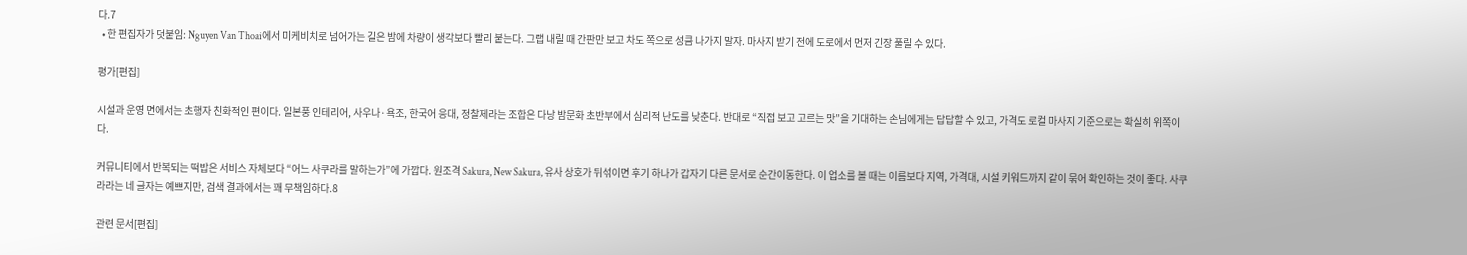다.7
  • 한 편집자가 덧붙임: Nguyen Van Thoai에서 미케비치로 넘어가는 길은 밤에 차량이 생각보다 빨리 붙는다. 그랩 내릴 때 간판만 보고 차도 쪽으로 성큼 나가지 말자. 마사지 받기 전에 도로에서 먼저 긴장 풀릴 수 있다.

평가[편집]

시설과 운영 면에서는 초행자 친화적인 편이다. 일본풍 인테리어, 사우나·욕조, 한국어 응대, 정찰제라는 조합은 다낭 밤문화 초반부에서 심리적 난도를 낮춘다. 반대로 “직접 보고 고르는 맛”을 기대하는 손님에게는 답답할 수 있고, 가격도 로컬 마사지 기준으로는 확실히 위쪽이다.

커뮤니티에서 반복되는 떡밥은 서비스 자체보다 “어느 사쿠라를 말하는가”에 가깝다. 원조격 Sakura, New Sakura, 유사 상호가 뒤섞이면 후기 하나가 갑자기 다른 문서로 순간이동한다. 이 업소를 볼 때는 이름보다 지역, 가격대, 시설 키워드까지 같이 묶어 확인하는 것이 좋다. 사쿠라라는 네 글자는 예쁘지만, 검색 결과에서는 꽤 무책임하다.8

관련 문서[편집]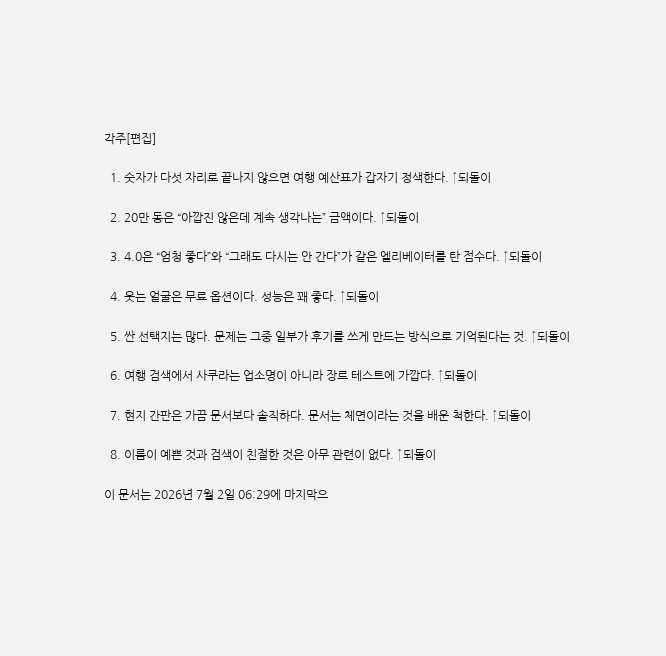각주[편집]

  1. 숫자가 다섯 자리로 끝나지 않으면 여행 예산표가 갑자기 정색한다. ↑되돌이

  2. 20만 동은 “아깝진 않은데 계속 생각나는” 금액이다. ↑되돌이

  3. 4.0은 “엄청 좋다”와 “그래도 다시는 안 간다”가 같은 엘리베이터를 탄 점수다. ↑되돌이

  4. 웃는 얼굴은 무료 옵션이다. 성능은 꽤 좋다. ↑되돌이

  5. 싼 선택지는 많다. 문제는 그중 일부가 후기를 쓰게 만드는 방식으로 기억된다는 것. ↑되돌이

  6. 여행 검색에서 사쿠라는 업소명이 아니라 장르 테스트에 가깝다. ↑되돌이

  7. 현지 간판은 가끔 문서보다 솔직하다. 문서는 체면이라는 것을 배운 척한다. ↑되돌이

  8. 이름이 예쁜 것과 검색이 친절한 것은 아무 관련이 없다. ↑되돌이

이 문서는 2026년 7월 2일 06:29에 마지막으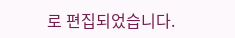로 편집되었습니다.